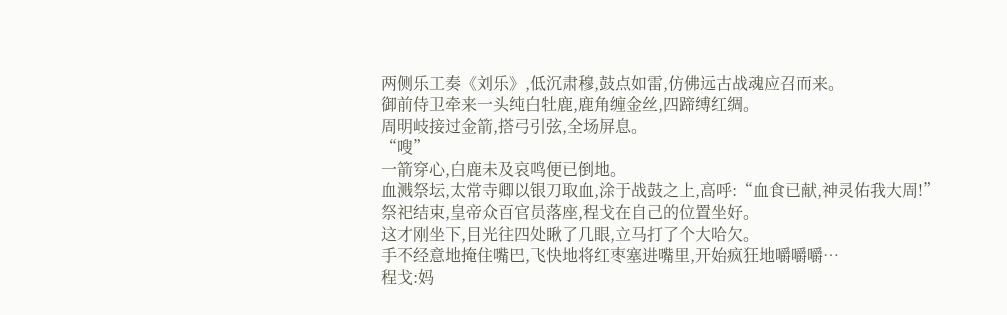两侧乐工奏《刘乐》,低沉肃穆,鼓点如雷,仿佛远古战魂应召而来。
御前侍卫牵来一头纯白牡鹿,鹿角缠金丝,四蹄缚红绸。
周明岐接过金箭,搭弓引弦,全场屏息。
“嗖”
一箭穿心,白鹿未及哀鸣便已倒地。
血溅祭坛,太常寺卿以银刀取血,涂于战鼓之上,高呼:“血食已献,神灵佑我大周!”
祭祀结束,皇帝众百官员落座,程戈在自己的位置坐好。
这才刚坐下,目光往四处瞅了几眼,立马打了个大哈欠。
手不经意地掩住嘴巴,飞快地将红枣塞进嘴里,开始疯狂地嚼嚼嚼…
程戈:妈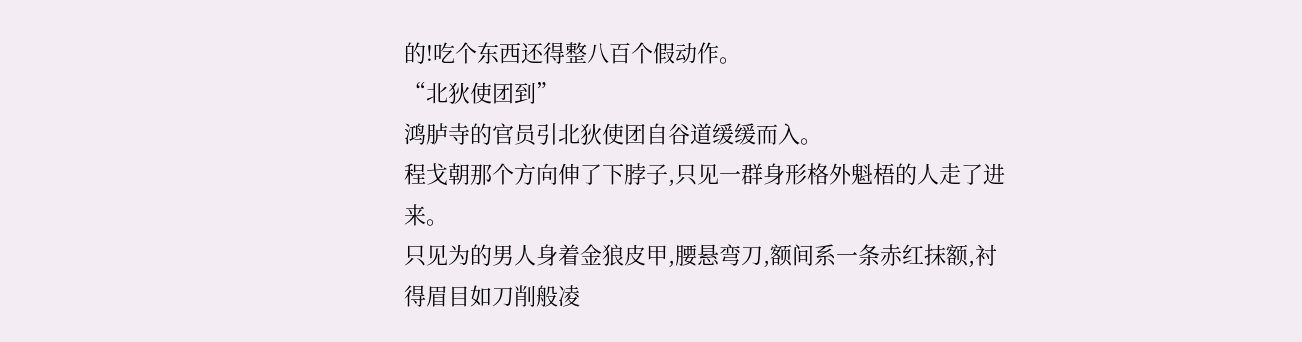的!吃个东西还得整八百个假动作。
“北狄使团到”
鸿胪寺的官员引北狄使团自谷道缓缓而入。
程戈朝那个方向伸了下脖子,只见一群身形格外魁梧的人走了进来。
只见为的男人身着金狼皮甲,腰悬弯刀,额间系一条赤红抹额,衬得眉目如刀削般凌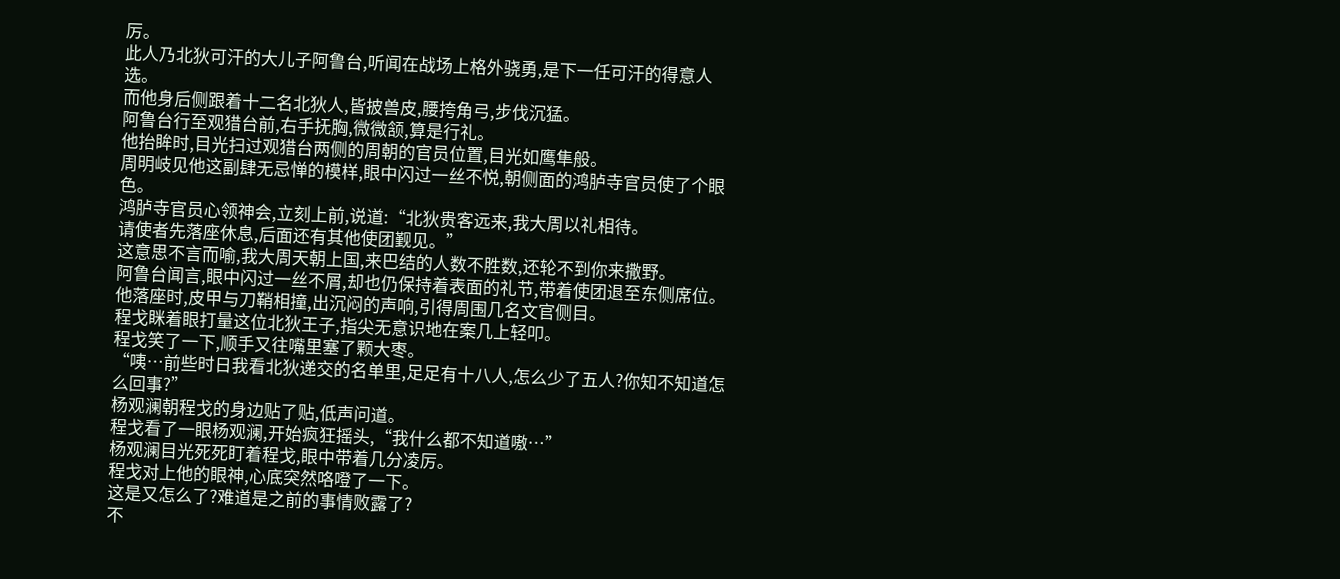厉。
此人乃北狄可汗的大儿子阿鲁台,听闻在战场上格外骁勇,是下一任可汗的得意人选。
而他身后侧跟着十二名北狄人,皆披兽皮,腰挎角弓,步伐沉猛。
阿鲁台行至观猎台前,右手抚胸,微微颔,算是行礼。
他抬眸时,目光扫过观猎台两侧的周朝的官员位置,目光如鹰隼般。
周明岐见他这副肆无忌惮的模样,眼中闪过一丝不悦,朝侧面的鸿胪寺官员使了个眼色。
鸿胪寺官员心领神会,立刻上前,说道:“北狄贵客远来,我大周以礼相待。
请使者先落座休息,后面还有其他使团觐见。”
这意思不言而喻,我大周天朝上国,来巴结的人数不胜数,还轮不到你来撒野。
阿鲁台闻言,眼中闪过一丝不屑,却也仍保持着表面的礼节,带着使团退至东侧席位。
他落座时,皮甲与刀鞘相撞,出沉闷的声响,引得周围几名文官侧目。
程戈眯着眼打量这位北狄王子,指尖无意识地在案几上轻叩。
程戈笑了一下,顺手又往嘴里塞了颗大枣。
“咦…前些时日我看北狄递交的名单里,足足有十八人,怎么少了五人?你知不知道怎么回事?”
杨观澜朝程戈的身边贴了贴,低声问道。
程戈看了一眼杨观澜,开始疯狂摇头,“我什么都不知道嗷…”
杨观澜目光死死盯着程戈,眼中带着几分凌厉。
程戈对上他的眼神,心底突然咯噔了一下。
这是又怎么了?难道是之前的事情败露了?
不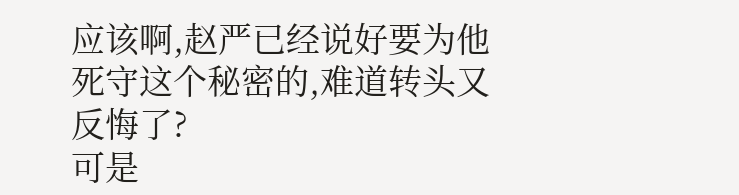应该啊,赵严已经说好要为他死守这个秘密的,难道转头又反悔了?
可是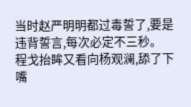当时赵严明明都过毒誓了,要是违背誓言,每次必定不三秒。
程戈抬眸又看向杨观澜,舔了下嘴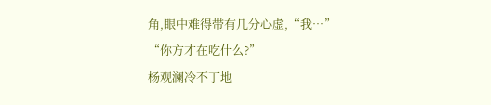角,眼中难得带有几分心虚,“我…”
“你方才在吃什么?”
杨观澜冷不丁地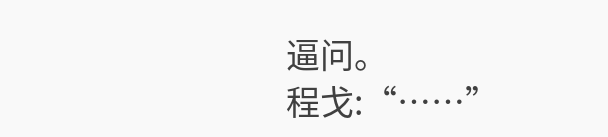逼问。
程戈:“……”